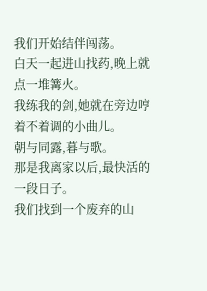我们开始结伴闯荡。
白天一起进山找药,晚上就点一堆篝火。
我练我的剑,她就在旁边哼着不着调的小曲儿。
朝与同露,暮与歌。
那是我离家以后,最快活的一段日子。
我们找到一个废弃的山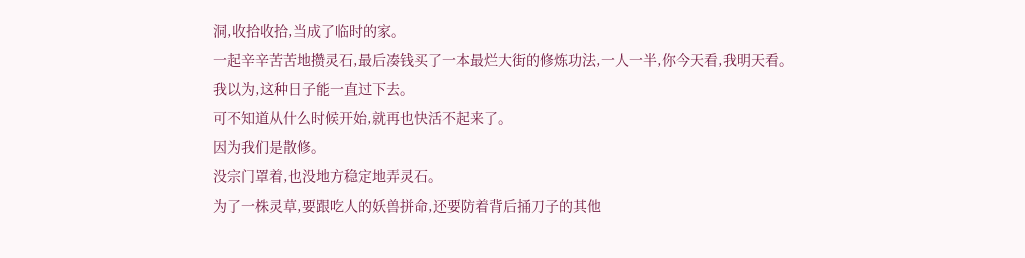洞,收拾收拾,当成了临时的家。
一起辛辛苦苦地攒灵石,最后凑钱买了一本最烂大街的修炼功法,一人一半,你今天看,我明天看。
我以为,这种日子能一直过下去。
可不知道从什么时候开始,就再也快活不起来了。
因为我们是散修。
没宗门罩着,也没地方稳定地弄灵石。
为了一株灵草,要跟吃人的妖兽拼命,还要防着背后捅刀子的其他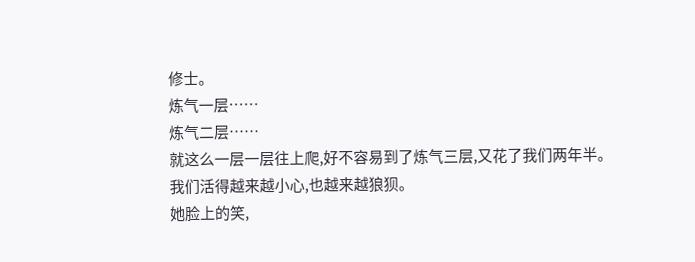修士。
炼气一层……
炼气二层……
就这么一层一层往上爬,好不容易到了炼气三层,又花了我们两年半。
我们活得越来越小心,也越来越狼狈。
她脸上的笑,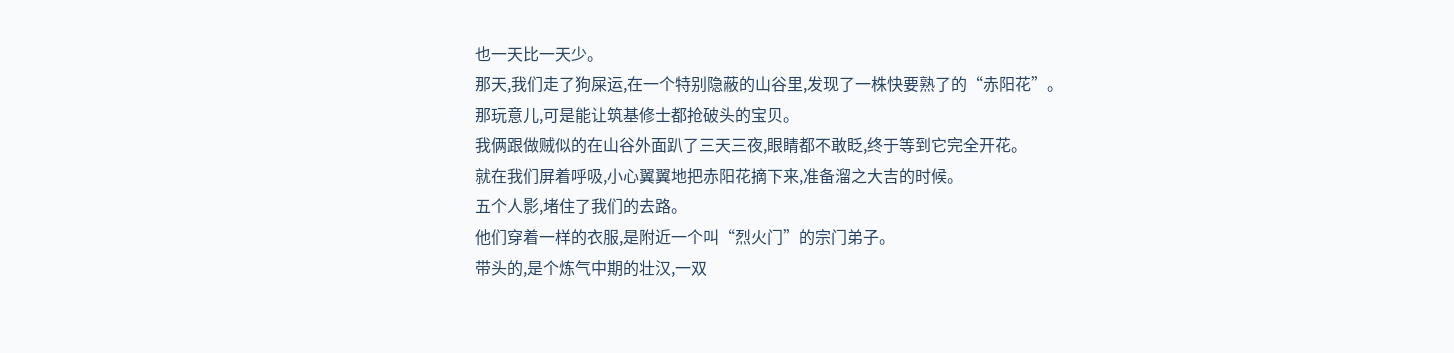也一天比一天少。
那天,我们走了狗屎运,在一个特别隐蔽的山谷里,发现了一株快要熟了的“赤阳花”。
那玩意儿,可是能让筑基修士都抢破头的宝贝。
我俩跟做贼似的在山谷外面趴了三天三夜,眼睛都不敢眨,终于等到它完全开花。
就在我们屏着呼吸,小心翼翼地把赤阳花摘下来,准备溜之大吉的时候。
五个人影,堵住了我们的去路。
他们穿着一样的衣服,是附近一个叫“烈火门”的宗门弟子。
带头的,是个炼气中期的壮汉,一双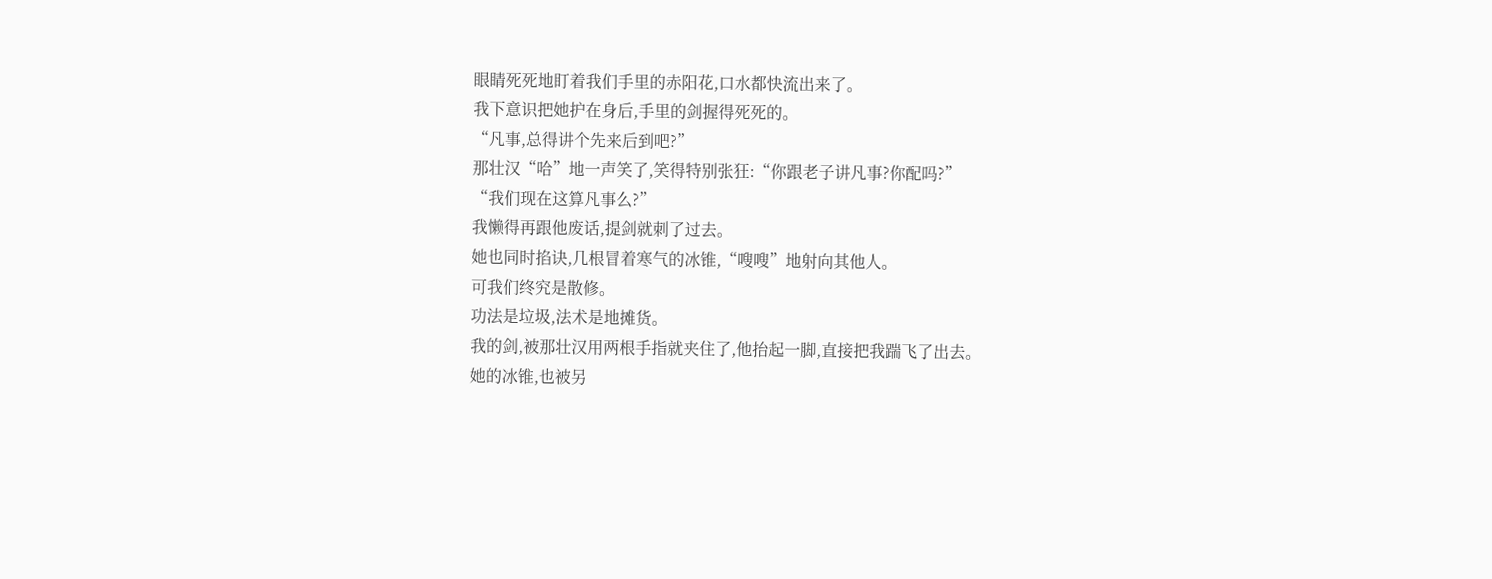眼睛死死地盯着我们手里的赤阳花,口水都快流出来了。
我下意识把她护在身后,手里的剑握得死死的。
“凡事,总得讲个先来后到吧?”
那壮汉“哈”地一声笑了,笑得特别张狂:“你跟老子讲凡事?你配吗?”
“我们现在这算凡事么?”
我懒得再跟他废话,提剑就刺了过去。
她也同时掐诀,几根冒着寒气的冰锥,“嗖嗖”地射向其他人。
可我们终究是散修。
功法是垃圾,法术是地摊货。
我的剑,被那壮汉用两根手指就夹住了,他抬起一脚,直接把我踹飞了出去。
她的冰锥,也被另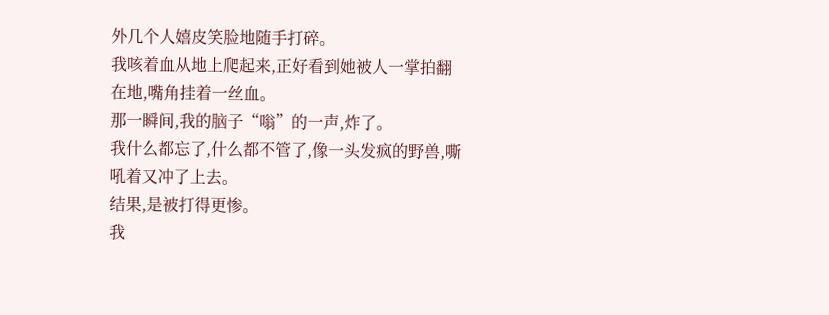外几个人嬉皮笑脸地随手打碎。
我咳着血从地上爬起来,正好看到她被人一掌拍翻在地,嘴角挂着一丝血。
那一瞬间,我的脑子“嗡”的一声,炸了。
我什么都忘了,什么都不管了,像一头发疯的野兽,嘶吼着又冲了上去。
结果,是被打得更惨。
我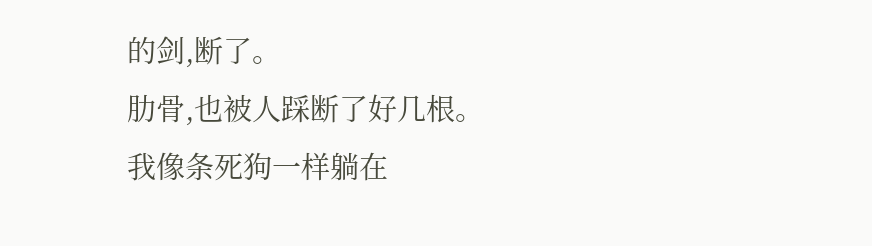的剑,断了。
肋骨,也被人踩断了好几根。
我像条死狗一样躺在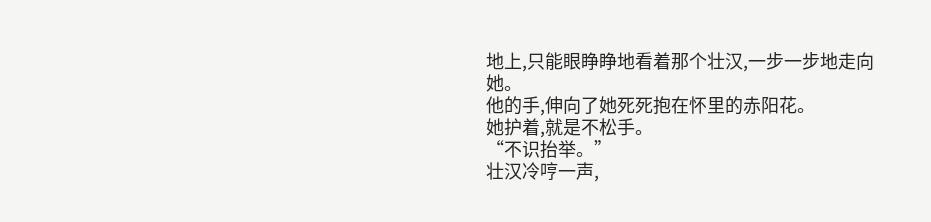地上,只能眼睁睁地看着那个壮汉,一步一步地走向她。
他的手,伸向了她死死抱在怀里的赤阳花。
她护着,就是不松手。
“不识抬举。”
壮汉冷哼一声,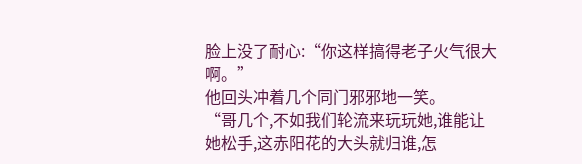脸上没了耐心:“你这样搞得老子火气很大啊。”
他回头冲着几个同门邪邪地一笑。
“哥几个,不如我们轮流来玩玩她,谁能让她松手,这赤阳花的大头就归谁,怎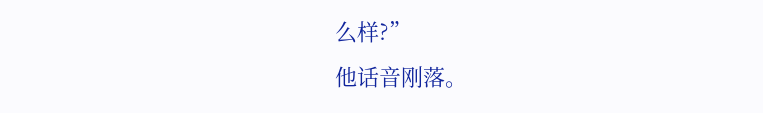么样?”
他话音刚落。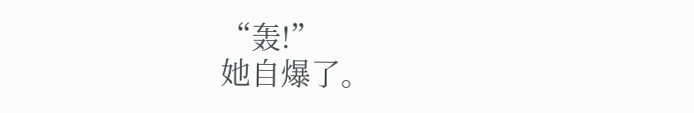“轰!”
她自爆了。